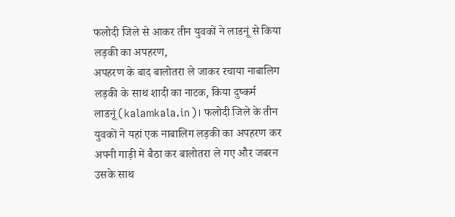फलोदी जिले से आकर तीन युवकों ने लाडनूं से किया लड़की का अपहरण,
अपहरण के बाद बालोतरा ले जाकर रचाया नाबालिग लड़की के साथ शादी का नाटक, किया दुष्कर्म
लाडनूं (kalamkala.in)। फलोदी जिले के तीन युवकों ने यहां एक नाबालिग लड़की का अपहरण कर अपनी गाड़ी में बैठा कर बालोतरा ले गए और जबरन उसके साथ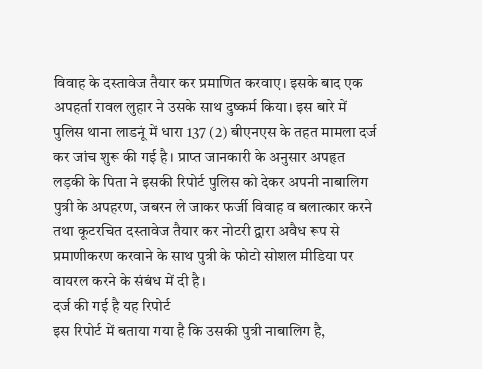विवाह के दस्तावेज तैयार कर प्रमाणित करवाए। इसके बाद एक अपहर्ता रावल लुहार ने उसके साथ दुष्कर्म किया। इस बारे में पुलिस थाना लाडनूं में धारा 137 (2) बीएनएस के तहत मामला दर्ज कर जांच शुरू की गई है। प्राप्त जानकारी के अनुसार अपहृत लड़की के पिता ने इसकी रिपोर्ट पुलिस को देकर अपनी नाबालिग पुत्री के अपहरण, जबरन ले जाकर फर्जी विवाह व बलात्कार करने तथा कूटरचित दस्तावेज तैयार कर नोटरी द्वारा अवैध रूप से प्रमाणीकरण करवाने के साथ पुत्री के फोटो सोशल मीडिया पर वायरल करने के संबंध में दी है।
दर्ज की गई है यह रिपोर्ट
इस रिपोर्ट में बताया गया है कि उसकी पुत्री नाबालिग है,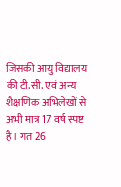जिसकी आयु विद्यालय की टी.सी. एवं अन्य शैक्षणिक अभिलेखों से अभी मात्र 17 वर्ष स्पष्ट है। गत 26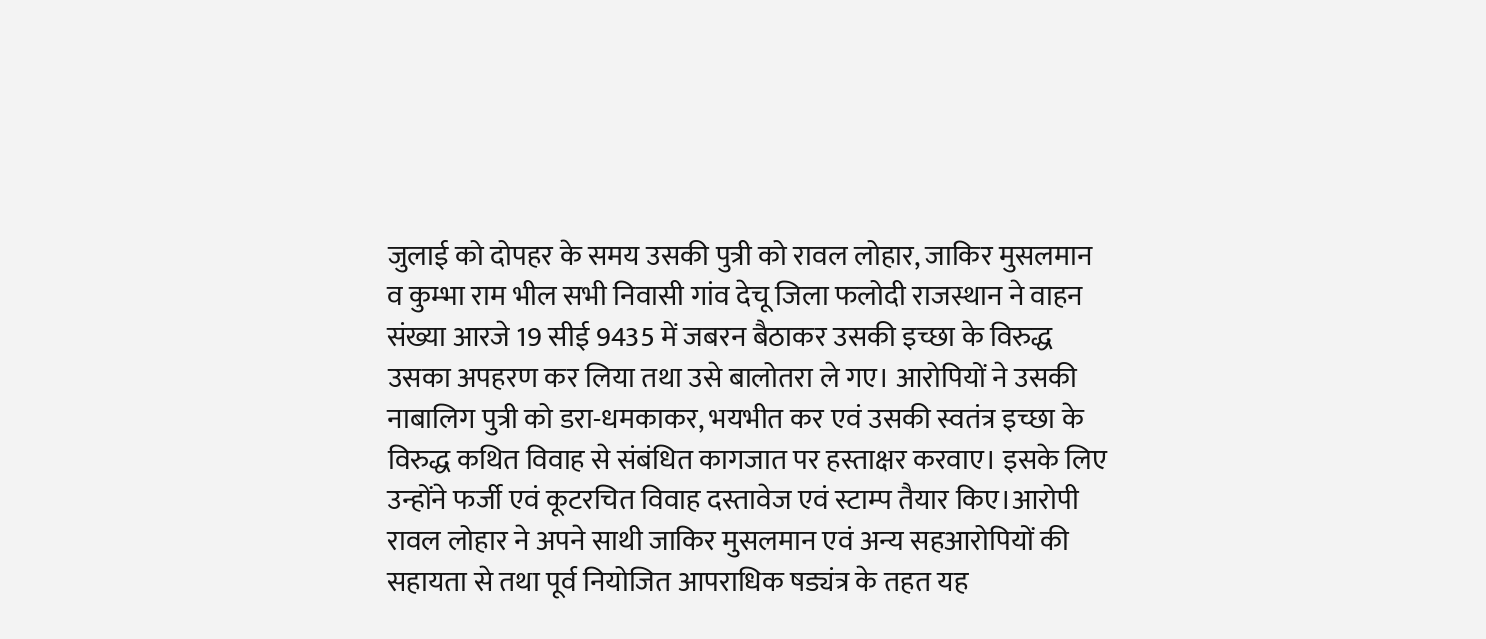जुलाई को दोपहर के समय उसकी पुत्री को रावल लोहार, जाकिर मुसलमान व कुम्भा राम भील सभी निवासी गांव देचू जिला फलोदी राजस्थान ने वाहन संख्या आरजे 19 सीई 9435 में जबरन बैठाकर उसकी इच्छा के विरुद्ध उसका अपहरण कर लिया तथा उसे बालोतरा ले गए। आरोपियों ने उसकी नाबालिग पुत्री को डरा-धमकाकर, भयभीत कर एवं उसकी स्वतंत्र इच्छा के विरुद्ध कथित विवाह से संबंधित कागजात पर हस्ताक्षर करवाए। इसके लिए उन्होंने फर्जी एवं कूटरचित विवाह दस्तावेज एवं स्टाम्प तैयार किए।आरोपी रावल लोहार ने अपने साथी जाकिर मुसलमान एवं अन्य सहआरोपियों की सहायता से तथा पूर्व नियोजित आपराधिक षड्यंत्र के तहत यह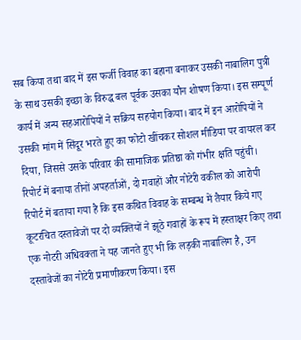सब किया तथा बाद में इस फर्जी विवाह का बहाना बनाकर उसकी नाबालिग पुत्री के साथ उसकी इच्छा के विरुद्ध बल पूर्वक उसका यौन शोषण किया। इस सम्पूर्ण कार्य में अन्य सहआरोपियों ने सक्रिय सहयोग किया। बाद में इन आरोपियों ने उसकी मांग में सिंदूर भरते हुए का फोटो खींचकर सोशल मीडिया पर वायरल कर दिया, जिससे उसके परिवार की सामाजिक प्रतिष्ठा को गंभीर क्षति पहुंची।
रिपोर्ट में बनाया तीनों अपहर्ताओं, दो गवाहों और नोटेरी वकील को आरोपी
रिपोर्ट में बताया गया है कि इस कथित विवाह के सम्बन्ध में तैयार किये गए कूटरचित दस्तावेजों पर दो व्यक्तियों ने झूठे गवाहों के रूप में हस्ताक्षर किए तथा एक नोटरी अधिवक्ता ने यह जानते हुए भी कि लड़की नाबालिग है, उन दस्तावेजों का नोटेरी प्रमाणीकरण किया। इस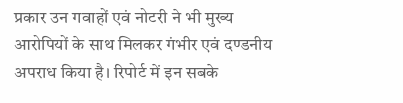प्रकार उन गवाहों एवं नोटरी ने भी मुख्य आरोपियों के साथ मिलकर गंभीर एवं दण्डनीय अपराध किया है। रिपोर्ट में इन सबके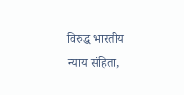विरुद्ध भारतीय न्याय संहिता,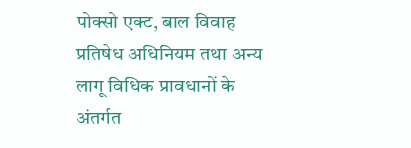पोक्सो एक्ट, बाल विवाह प्रतिषेध अधिनियम तथा अन्य लागू विधिक प्रावधानों के अंतर्गत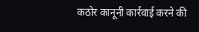कठोर कानूनी कार्रवाई करने की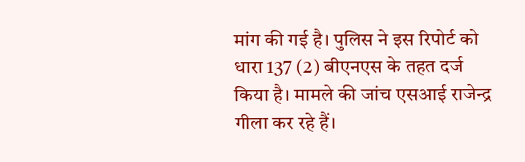मांग की गई है। पुलिस ने इस रिपोर्ट को धारा 137 (2) बीएनएस के तहत दर्ज किया है। मामले की जांच एसआई राजेन्द्र गीला कर रहे हैं।